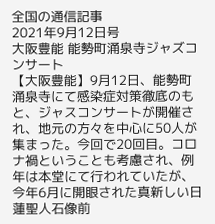全国の通信記事
2021年9月12日号
大阪豊能 能勢町涌泉寺ジャズコンサート
【大阪豊能】9月12日、能勢町涌泉寺にて感染症対策徹底のもと、ジャスコンサートが開催され、地元の方々を中心に50人が集まった。今回で20回目。コロナ禍ということも考慮され、例年は本堂にて行われていたが、今年6月に開眼された真新しい日蓮聖人石像前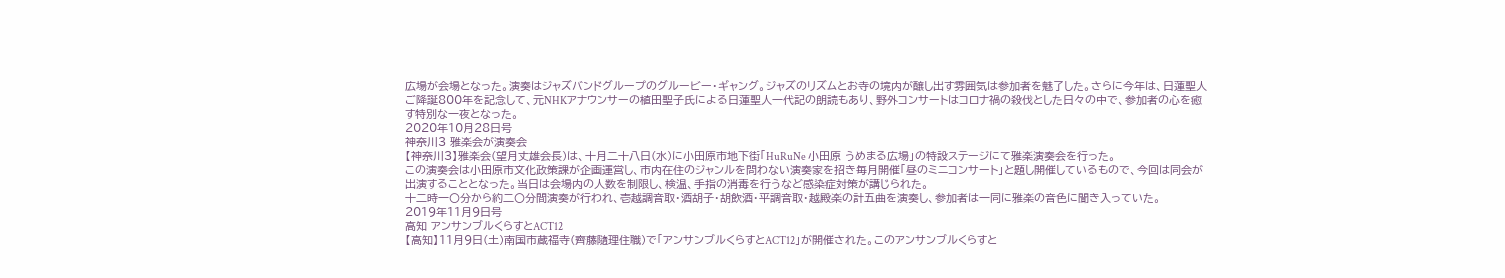広場が会場となった。演奏はジャズバンドグループのグルービー・ギャング。ジャズのリズムとお寺の境内が醸し出す雰囲気は参加者を魅了した。さらに今年は、日蓮聖人ご降誕800年を記念して、元NHKアナウンサーの植田聖子氏による日蓮聖人一代記の朗読もあり、野外コンサートはコロナ禍の殺伐とした日々の中で、参加者の心を癒す特別な一夜となった。
2020年10月28日号
神奈川3 雅楽会が演奏会
【神奈川3】雅楽会(望月丈雄会長)は、十月二十八日(水)に小田原市地下街「HuRuNe 小田原 うめまる広場」の特設ステージにて雅楽演奏会を行った。
この演奏会は小田原市文化政策課が企画運営し、市内在住のジャンルを問わない演奏家を招き毎月開催「昼のミニコンサート」と題し開催しているもので、今回は同会が出演することとなった。当日は会場内の人数を制限し、検温、手指の消毒を行うなど感染症対策が講じられた。
十二時一〇分から約二〇分間演奏が行われ、壱越調音取・酒胡子・胡飲酒・平調音取・越殿楽の計五曲を演奏し、参加者は一同に雅楽の音色に聞き入っていた。
2019年11月9日号
高知 アンサンブルくらすとACT12
【高知】11月9日(土)南国市蔵福寺(齊藤隨理住職)で「アンサンブルくらすとACT12」が開催された。このアンサンブルくらすと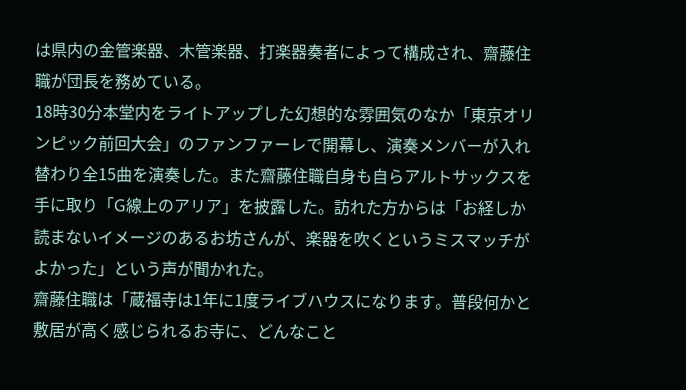は県内の金管楽器、木管楽器、打楽器奏者によって構成され、齋藤住職が団長を務めている。
18時30分本堂内をライトアップした幻想的な雰囲気のなか「東京オリンピック前回大会」のファンファーレで開幕し、演奏メンバーが入れ替わり全15曲を演奏した。また齋藤住職自身も自らアルトサックスを手に取り「G線上のアリア」を披露した。訪れた方からは「お経しか読まないイメージのあるお坊さんが、楽器を吹くというミスマッチがよかった」という声が聞かれた。
齋藤住職は「蔵福寺は1年に1度ライブハウスになります。普段何かと敷居が高く感じられるお寺に、どんなこと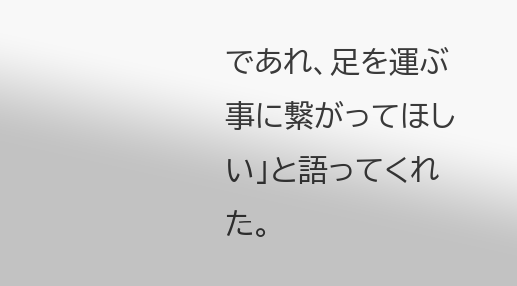であれ、足を運ぶ事に繋がってほしい」と語ってくれた。